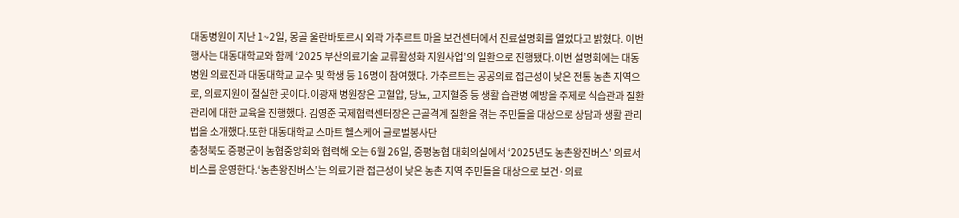대동병원이 지난 1~2일, 몽골 울란바토르시 외곽 가추르트 마을 보건센터에서 진료설명회를 열었다고 밝혔다. 이번 행사는 대동대학교와 함께 ‘2025 부산의료기술 교류활성화 지원사업’의 일환으로 진행됐다.이번 설명회에는 대동병원 의료진과 대동대학교 교수 및 학생 등 16명이 참여했다. 가추르트는 공공의료 접근성이 낮은 전통 농촌 지역으로, 의료지원이 절실한 곳이다.이광재 병원장은 고혈압, 당뇨, 고지혈증 등 생활 습관병 예방을 주제로 식습관과 질환 관리에 대한 교육을 진행했다. 김영준 국제협력센터장은 근골격계 질환을 겪는 주민들을 대상으로 상담과 생활 관리법을 소개했다.또한 대동대학교 스마트 헬스케어 글로벌봉사단
충청북도 증평군이 농협중앙회와 협력해 오는 6월 26일, 증평농협 대회의실에서 ‘2025년도 농촌왕진버스’ 의료서비스를 운영한다.‘농촌왕진버스’는 의료기관 접근성이 낮은 농촌 지역 주민들을 대상으로 보건·의료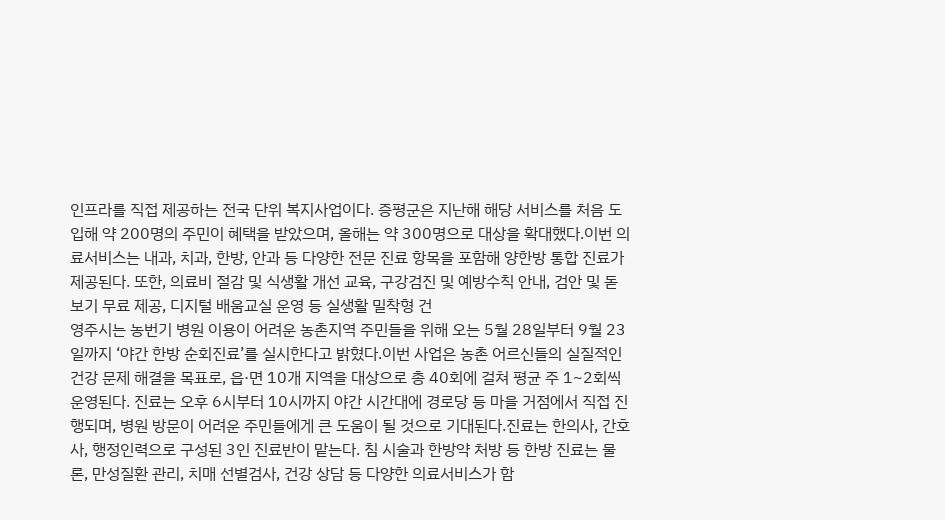인프라를 직접 제공하는 전국 단위 복지사업이다. 증평군은 지난해 해당 서비스를 처음 도입해 약 200명의 주민이 혜택을 받았으며, 올해는 약 300명으로 대상을 확대했다.이번 의료서비스는 내과, 치과, 한방, 안과 등 다양한 전문 진료 항목을 포함해 양한방 통합 진료가 제공된다. 또한, 의료비 절감 및 식생활 개선 교육, 구강검진 및 예방수칙 안내, 검안 및 돋보기 무료 제공, 디지털 배움교실 운영 등 실생활 밀착형 건
영주시는 농번기 병원 이용이 어려운 농촌지역 주민들을 위해 오는 5월 28일부터 9월 23일까지 ‘야간 한방 순회진료’를 실시한다고 밝혔다.이번 사업은 농촌 어르신들의 실질적인 건강 문제 해결을 목표로, 읍·면 10개 지역을 대상으로 총 40회에 걸쳐 평균 주 1~2회씩 운영된다. 진료는 오후 6시부터 10시까지 야간 시간대에 경로당 등 마을 거점에서 직접 진행되며, 병원 방문이 어려운 주민들에게 큰 도움이 될 것으로 기대된다.진료는 한의사, 간호사, 행정인력으로 구성된 3인 진료반이 맡는다. 침 시술과 한방약 처방 등 한방 진료는 물론, 만성질환 관리, 치매 선별검사, 건강 상담 등 다양한 의료서비스가 함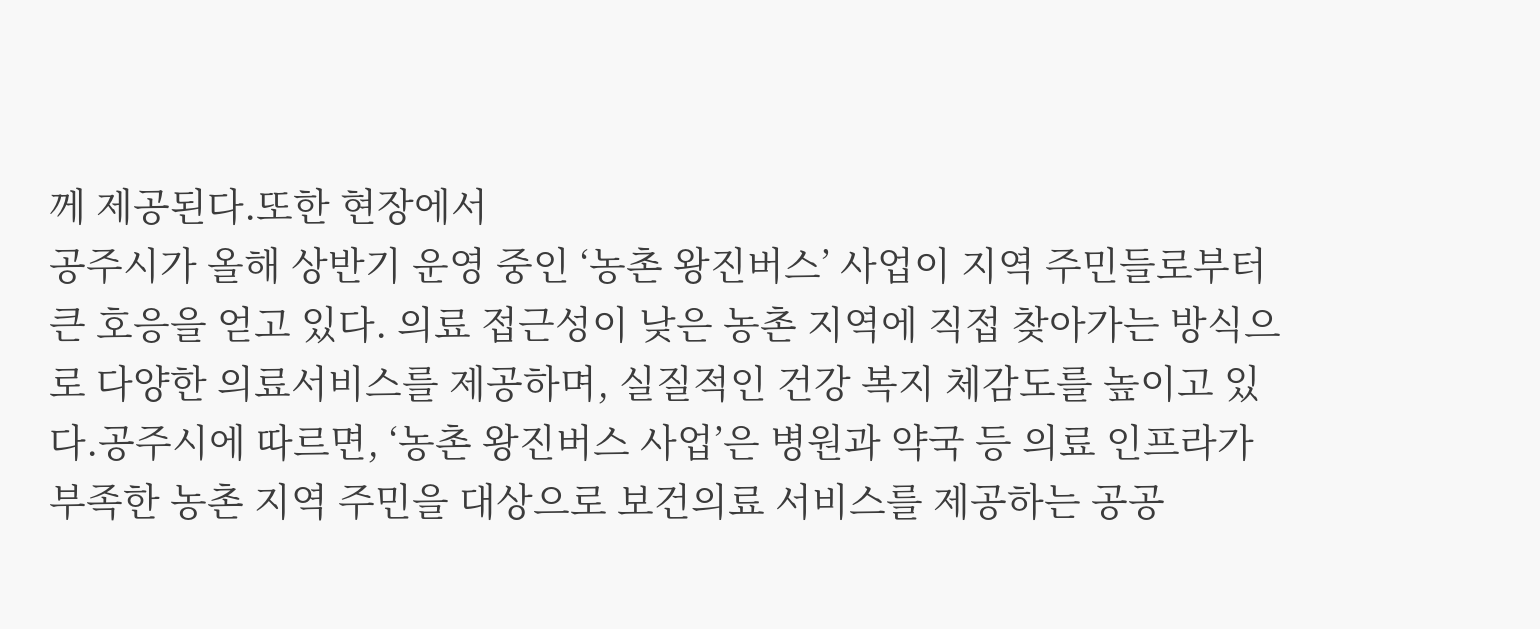께 제공된다.또한 현장에서
공주시가 올해 상반기 운영 중인 ‘농촌 왕진버스’ 사업이 지역 주민들로부터 큰 호응을 얻고 있다. 의료 접근성이 낮은 농촌 지역에 직접 찾아가는 방식으로 다양한 의료서비스를 제공하며, 실질적인 건강 복지 체감도를 높이고 있다.공주시에 따르면, ‘농촌 왕진버스 사업’은 병원과 약국 등 의료 인프라가 부족한 농촌 지역 주민을 대상으로 보건의료 서비스를 제공하는 공공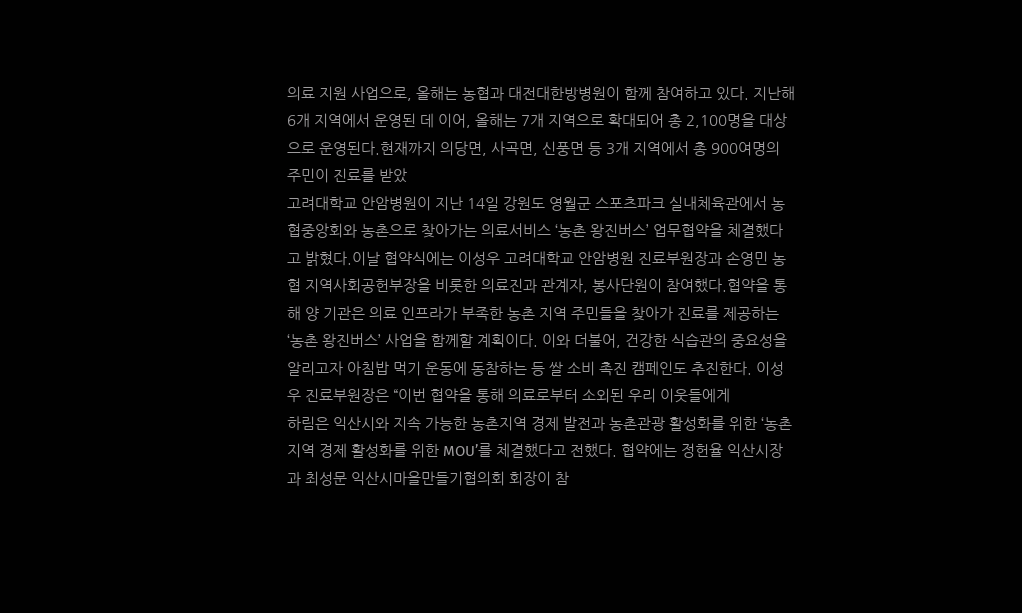의료 지원 사업으로, 올해는 농협과 대전대한방병원이 함께 참여하고 있다. 지난해 6개 지역에서 운영된 데 이어, 올해는 7개 지역으로 확대되어 총 2,100명을 대상으로 운영된다.현재까지 의당면, 사곡면, 신풍면 등 3개 지역에서 총 900여명의 주민이 진료를 받았
고려대학교 안암병원이 지난 14일 강원도 영월군 스포츠파크 실내체육관에서 농협중앙회와 농촌으로 찾아가는 의료서비스 ‘농촌 왕진버스’ 업무협약을 체결했다고 밝혔다.이날 협약식에는 이성우 고려대학교 안암병원 진료부원장과 손영민 농협 지역사회공헌부장을 비롯한 의료진과 관계자, 봉사단원이 참여했다.협약을 통해 양 기관은 의료 인프라가 부족한 농촌 지역 주민들을 찾아가 진료를 제공하는 ‘농촌 왕진버스’ 사업을 함께할 계획이다. 이와 더불어, 건강한 식습관의 중요성을 알리고자 아침밥 먹기 운동에 동참하는 등 쌀 소비 촉진 캠페인도 추진한다. 이성우 진료부원장은 “이번 협약을 통해 의료로부터 소외된 우리 이웃들에게
하림은 익산시와 지속 가능한 농촌지역 경제 발전과 농촌관광 활성화를 위한 ‘농촌지역 경제 활성화를 위한 MOU’를 체결했다고 전했다. 협약에는 정헌율 익산시장과 최성문 익산시마을만들기협의회 회장이 참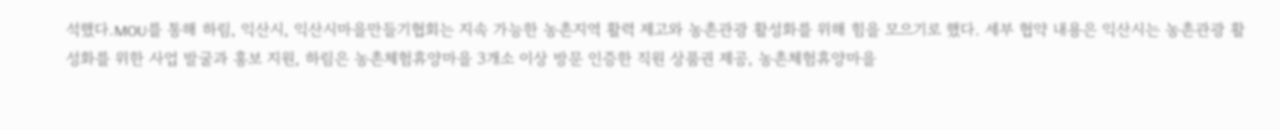석했다.MOU를 통해 하림, 익산시, 익산시마을만들기협회는 지속 가능한 농촌지역 활력 제고와 농촌관광 활성화를 위해 힘을 모으기로 했다. 세부 협약 내용은 익산시는 농촌관광 활성화를 위한 사업 발굴과 홍보 지원, 하림은 농촌체험휴양마을 3개소 이상 방문 인증한 직원 상품권 제공, 농촌체험휴양마을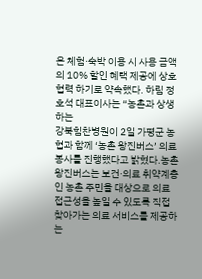은 체험·숙박 이용 시 사용 금액의 10% 할인 혜택 제공에 상호 협력 하기로 약속했다. 하림 정호석 대표이사는 “농촌과 상생하는
강북힘찬병원이 2일 가평군 농협과 함께 ‘농촌 왕진버스’ 의료봉사를 진행했다고 밝혔다.농촌 왕진버스는 보건·의료 취약계층인 농촌 주민을 대상으로 의료 접근성을 높일 수 있도록 직접 찾아가는 의료 서비스를 제공하는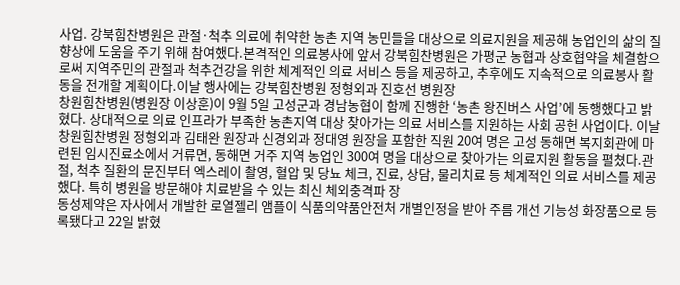사업. 강북힘찬병원은 관절·척추 의료에 취약한 농촌 지역 농민들을 대상으로 의료지원을 제공해 농업인의 삶의 질 향상에 도움을 주기 위해 참여했다.본격적인 의료봉사에 앞서 강북힘찬병원은 가평군 농협과 상호협약을 체결함으로써 지역주민의 관절과 척추건강을 위한 체계적인 의료 서비스 등을 제공하고, 추후에도 지속적으로 의료봉사 활동을 전개할 계획이다.이날 행사에는 강북힘찬병원 정형외과 진호선 병원장
창원힘찬병원(병원장 이상훈)이 9월 5일 고성군과 경남농협이 함께 진행한 ‘농촌 왕진버스 사업’에 동행했다고 밝혔다. 상대적으로 의료 인프라가 부족한 농촌지역 대상 찾아가는 의료 서비스를 지원하는 사회 공헌 사업이다. 이날 창원힘찬병원 정형외과 김태완 원장과 신경외과 정대영 원장을 포함한 직원 20여 명은 고성 동해면 복지회관에 마련된 임시진료소에서 거류면, 동해면 거주 지역 농업인 300여 명을 대상으로 찾아가는 의료지원 활동을 펼쳤다.관절, 척추 질환의 문진부터 엑스레이 촬영, 혈압 및 당뇨 체크, 진료, 상담, 물리치료 등 체계적인 의료 서비스를 제공했다. 특히 병원을 방문해야 치료받을 수 있는 최신 체외충격파 장
동성제약은 자사에서 개발한 로열젤리 앰플이 식품의약품안전처 개별인정을 받아 주름 개선 기능성 화장품으로 등록됐다고 22일 밝혔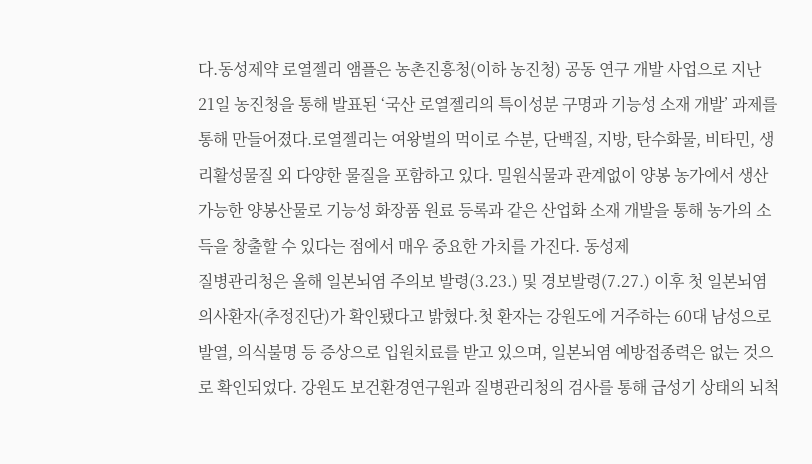다.동성제약 로열젤리 앰플은 농촌진흥청(이하 농진청) 공동 연구 개발 사업으로 지난 21일 농진청을 통해 발표된 ‘국산 로열젤리의 특이성분 구명과 기능성 소재 개발’ 과제를 통해 만들어졌다.로열젤리는 여왕벌의 먹이로 수분, 단백질, 지방, 탄수화물, 비타민, 생리활성물질 외 다양한 물질을 포함하고 있다. 밀원식물과 관계없이 양봉 농가에서 생산 가능한 양봉산물로 기능성 화장품 원료 등록과 같은 산업화 소재 개발을 통해 농가의 소득을 창출할 수 있다는 점에서 매우 중요한 가치를 가진다. 동성제
질병관리청은 올해 일본뇌염 주의보 발령(3.23.) 및 경보발령(7.27.) 이후 첫 일본뇌염 의사환자(추정진단)가 확인됐다고 밝혔다.첫 환자는 강원도에 거주하는 60대 남성으로 발열, 의식불명 등 증상으로 입원치료를 받고 있으며, 일본뇌염 예방접종력은 없는 것으로 확인되었다. 강원도 보건환경연구원과 질병관리청의 검사를 통해 급성기 상태의 뇌척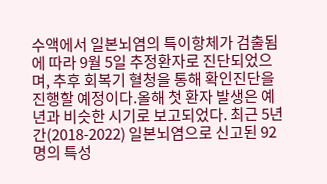수액에서 일본뇌염의 특이항체가 검출됨에 따라 9월 5일 추정환자로 진단되었으며, 추후 회복기 혈청을 통해 확인진단을 진행할 예정이다.올해 첫 환자 발생은 예년과 비슷한 시기로 보고되었다. 최근 5년간(2018-2022) 일본뇌염으로 신고된 92명의 특성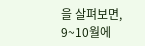을 살펴보면, 9~10월에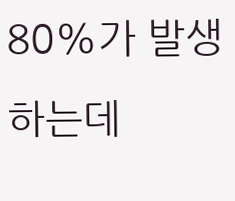80%가 발생하는데